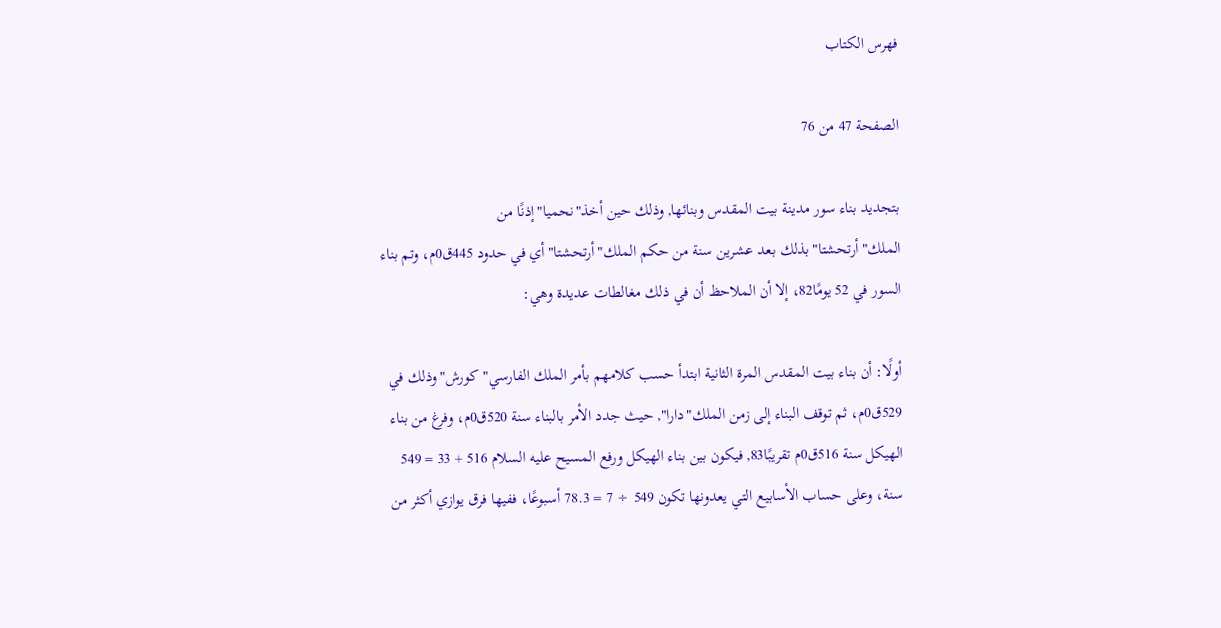فهرس الكتاب

الصفحة 47 من 76

بتجديد بناء سور مدينة بيت المقدس وبنائها, وذلك حين أخذ"نحميا"إذنًا من الملك"أرتحشتا"بذلك بعد عشرين سنة من حكم الملك"أرتحشتا"أي في حدود 445ق0م، وتم بناء السور في 52 يومًا82، إلا أن الملاحظ أن في ذلك مغالطات عديدة وهي:

أولًا: أن بناء بيت المقدس المرة الثانية ابتدأ حسب كلامهم بأمر الملك الفارسي"كورش"وذلك في 529ق0م، ثم توقف البناء إلى زمن الملك"دارا", حيث جدد الأمر بالبناء سنة 520ق0م، وفرغ من بناء الهيكل سنة 516ق0م تقريبًا83, فيكون بين بناء الهيكل ورفع المسيح عليه السلام 516 + 33 = 549 سنة، وعلى حساب الأسابيع التي يعدونها تكون 549 ÷ 7 = 78.3 أسبوعًا، ففيها فرق يوازي أكثر من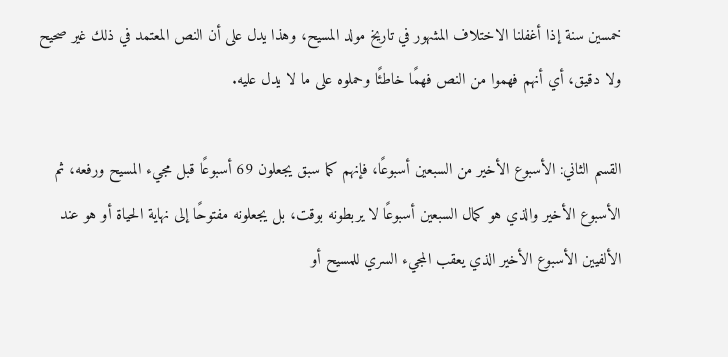خمسين سنة إذا أغفلنا الاختلاف المشهور في تاريخ مولد المسيح، وهذا يدل على أن النص المعتمد في ذلك غير صحيح ولا دقيق، أي أنهم فهموا من النص فهمًا خاطئًا وحملوه على ما لا يدل عليه.

القسم الثاني: الأسبوع الأخير من السبعين أسبوعًا، فإنهم كما سبق يجعلون 69 أسبوعًا قبل مجيء المسيح ورفعه، ثم الأسبوع الأخير والذي هو كمال السبعين أسبوعًا لا يربطونه بوقت، بل يجعلونه مفتوحًا إلى نهاية الحياة أو هو عند الألفيين الأسبوع الأخير الذي يعقب المجيء السري للمسيح أو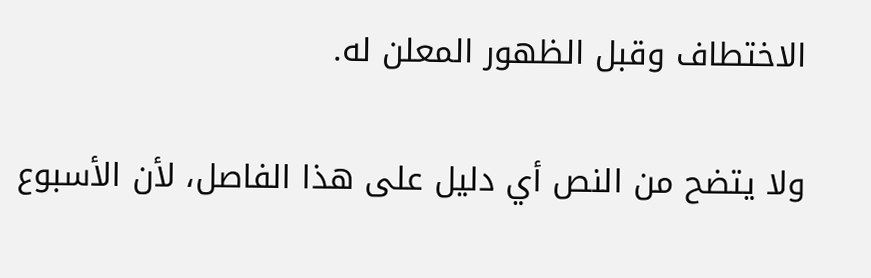الاختطاف وقبل الظهور المعلن له.

ولا يتضح من النص أي دليل على هذا الفاصل، لأن الأسبوع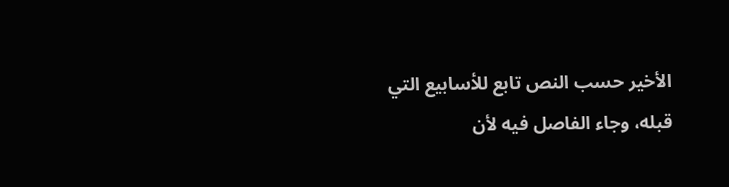الأخير حسب النص تابع للأسابيع التي قبله، وجاء الفاصل فيه لأن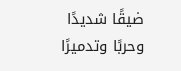ضيقًا شديدًا وحربًا وتدميرًا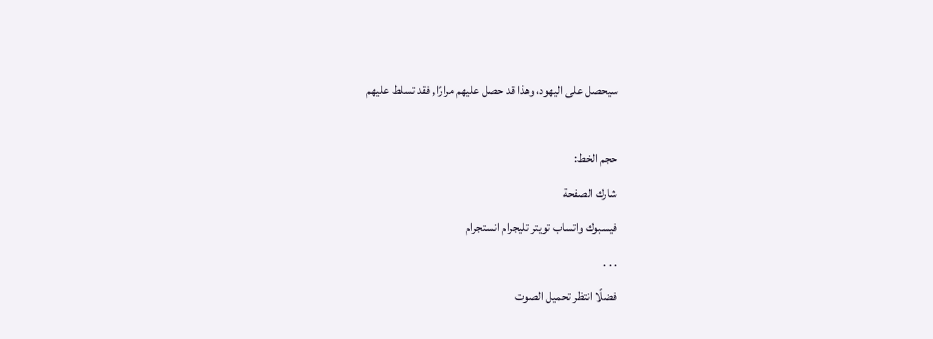سيحصل على اليهود، وهذا قد حصل عليهم مرارًا, فقد تسلط عليهم

حجم الخط:
شارك الصفحة
فيسبوك واتساب تويتر تليجرام انستجرام
. . .
فضلًا انتظر تحميل الصوت